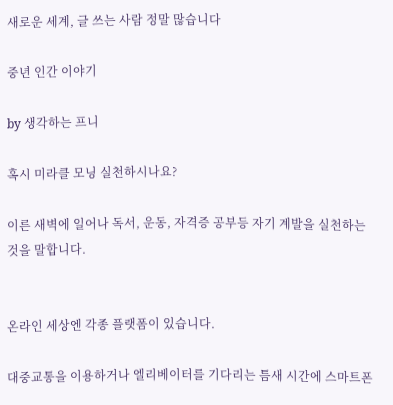새로운 세계, 글 쓰는 사람 정말 많습니다

중년 인간 이야기

by 생각하는 프니

혹시 미라클 모닝 실천하시나요?

이른 새벽에 일어나 독서, 운동, 자격증 공부등 자기 계발을 실천하는 것을 말합니다.


온라인 세상엔 각종 플랫폼이 있습니다.

대중교통을 이용하거나 엘리베이터를 기다리는 틈새 시간에 스마트폰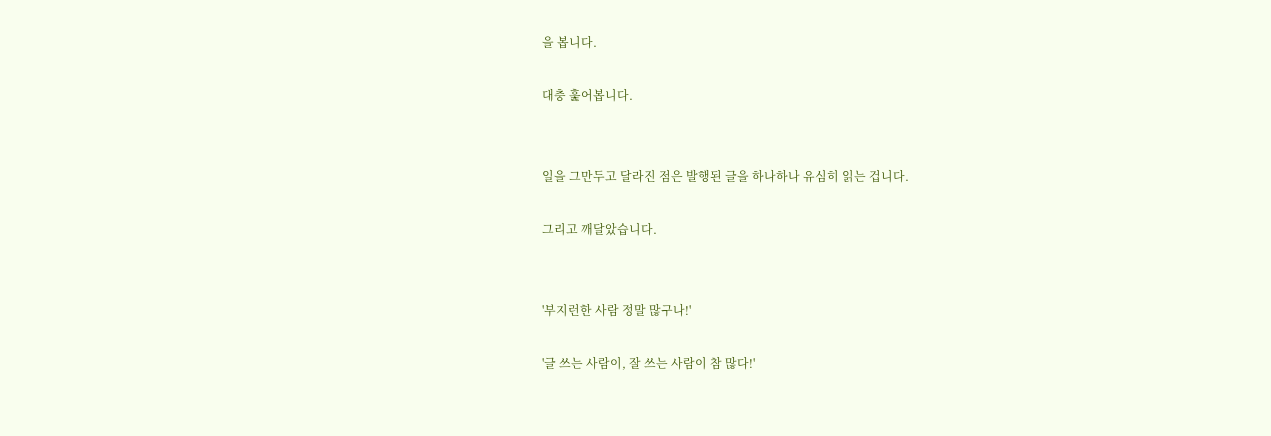을 봅니다.

대충 훑어봅니다.


일을 그만두고 달라진 점은 발행된 글을 하나하나 유심히 읽는 겁니다.

그리고 깨달았습니다.


'부지런한 사람 정말 많구나!'

'글 쓰는 사람이, 잘 쓰는 사람이 참 많다!'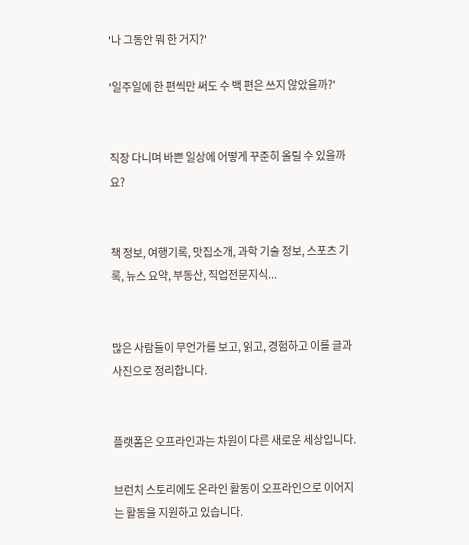'나 그동안 뭐 한 거지?'

'일주일에 한 편씩만 써도 수 백 편은 쓰지 않았을까?'


직장 다니며 바쁜 일상에 어떻게 꾸준히 올릴 수 있을까요?


책 정보, 여행기록, 맛집소개, 과학 기술 정보, 스포츠 기록, 뉴스 요약, 부동산, 직업전문지식...


많은 사람들이 무언가를 보고, 읽고, 경험하고 이를 글과 사진으로 정리합니다.


플랫폼은 오프라인과는 차원이 다른 새로운 세상입니다.

브런치 스토리에도 온라인 활동이 오프라인으로 이어지는 활동을 지원하고 있습니다.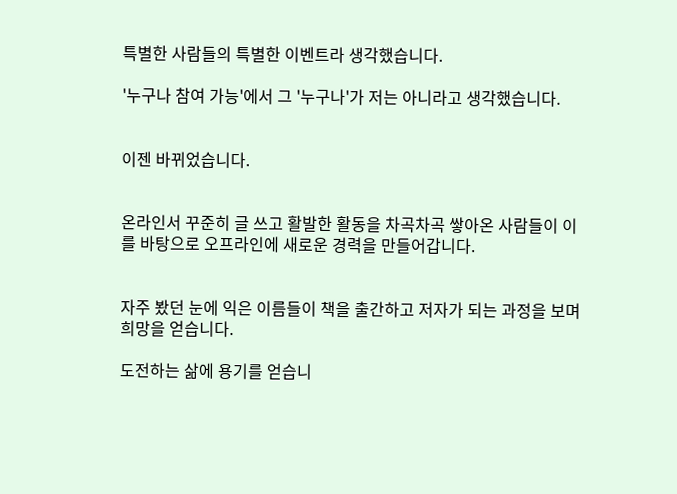특별한 사람들의 특별한 이벤트라 생각했습니다.

'누구나 참여 가능'에서 그 '누구나'가 저는 아니라고 생각했습니다.


이젠 바뀌었습니다.


온라인서 꾸준히 글 쓰고 활발한 활동을 차곡차곡 쌓아온 사람들이 이를 바탕으로 오프라인에 새로운 경력을 만들어갑니다.


자주 봤던 눈에 익은 이름들이 책을 출간하고 저자가 되는 과정을 보며 희망을 얻습니다.

도전하는 삶에 용기를 얻습니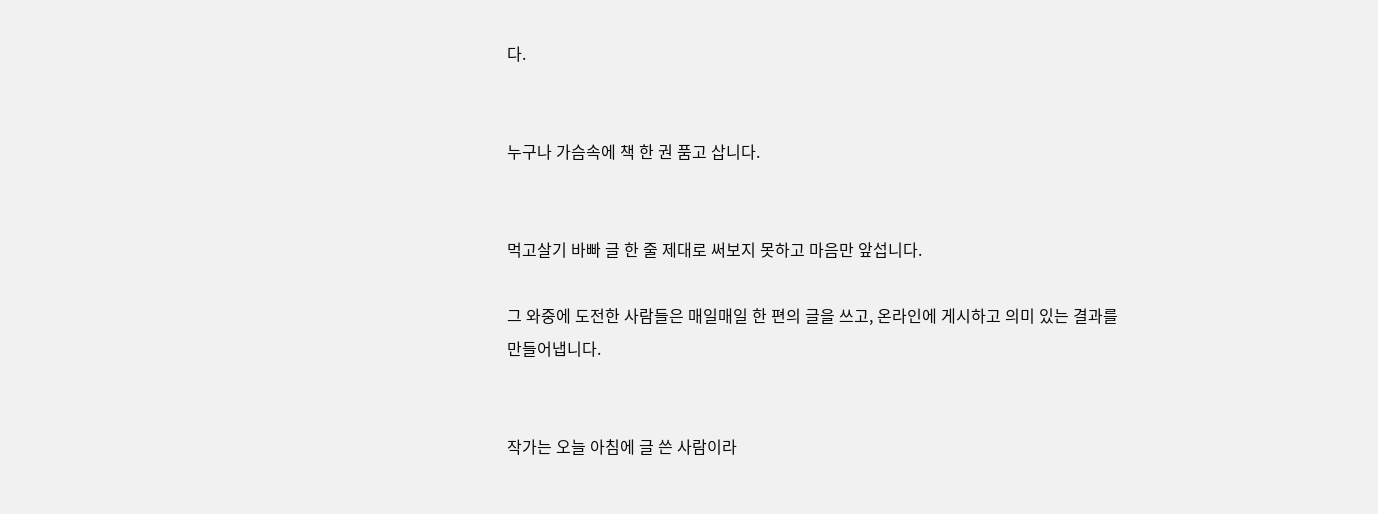다.


누구나 가슴속에 책 한 권 품고 삽니다.


먹고살기 바빠 글 한 줄 제대로 써보지 못하고 마음만 앞섭니다.

그 와중에 도전한 사람들은 매일매일 한 편의 글을 쓰고, 온라인에 게시하고 의미 있는 결과를 만들어냅니다.


작가는 오늘 아침에 글 쓴 사람이라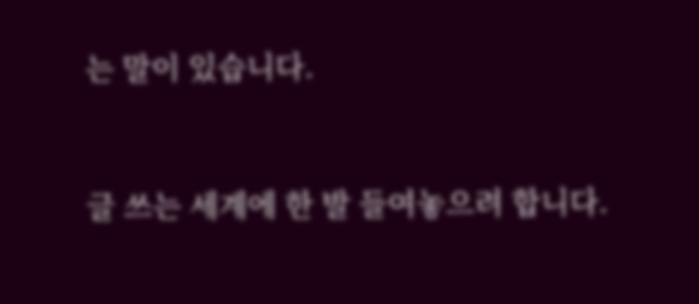는 말이 있습니다.


글 쓰는 세계에 한 발 들여놓으려 합니다.